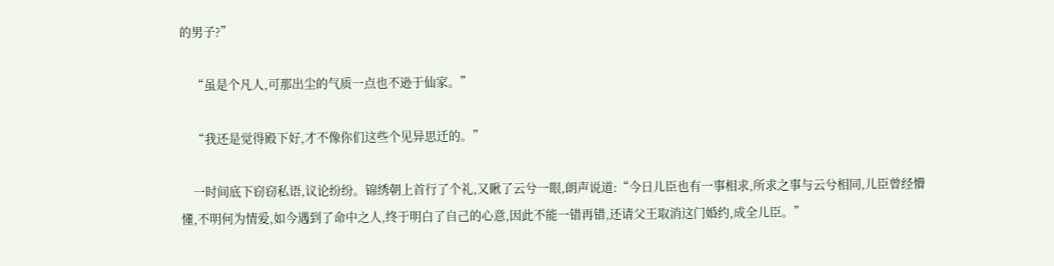的男子?”

    “虽是个凡人,可那出尘的气质一点也不逊于仙家。”

    “我还是觉得殿下好,才不像你们这些个见异思迁的。”

    一时间底下窃窃私语,议论纷纷。锦绣朝上首行了个礼,又瞅了云兮一眼,朗声说道:“今日儿臣也有一事相求,所求之事与云兮相同,儿臣曾经懵懂,不明何为情爱,如今遇到了命中之人,终于明白了自己的心意,因此不能一错再错,还请父王取消这门婚约,成全儿臣。”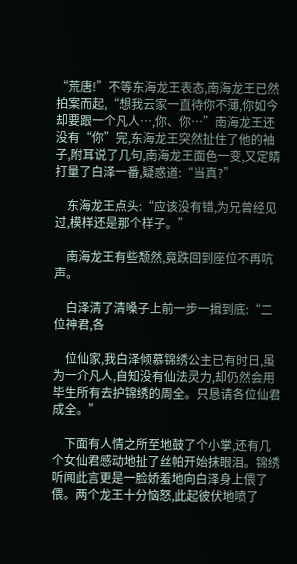“荒唐!”不等东海龙王表态,南海龙王已然拍案而起,“想我云家一直待你不薄,你如今却要跟一个凡人…,你、你…”南海龙王还没有“你”完,东海龙王突然扯住了他的袖子,附耳说了几句,南海龙王面色一变,又定睛打量了白泽一番,疑惑道:“当真?”

    东海龙王点头:“应该没有错,为兄曾经见过,模样还是那个样子。”

    南海龙王有些颓然,竟跌回到座位不再吭声。

    白泽清了清嗓子上前一步一揖到底:“二位神君,各

    位仙家,我白泽倾慕锦绣公主已有时日,虽为一介凡人,自知没有仙法灵力,却仍然会用毕生所有去护锦绣的周全。只恳请各位仙君成全。”

    下面有人情之所至地鼓了个小掌,还有几个女仙君感动地扯了丝帕开始抹眼泪。锦绣听闻此言更是一脸娇羞地向白泽身上偎了偎。两个龙王十分恼怒,此起彼伏地喷了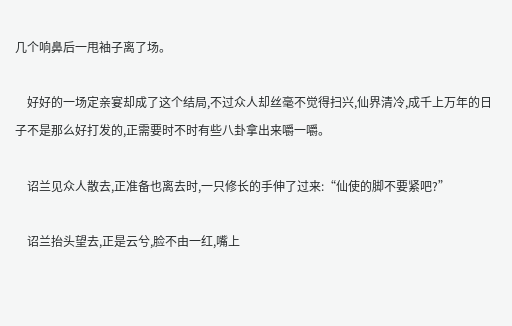几个响鼻后一甩袖子离了场。

    好好的一场定亲宴却成了这个结局,不过众人却丝毫不觉得扫兴,仙界清冷,成千上万年的日子不是那么好打发的,正需要时不时有些八卦拿出来嚼一嚼。

    诏兰见众人散去,正准备也离去时,一只修长的手伸了过来:“仙使的脚不要紧吧?”

    诏兰抬头望去,正是云兮,脸不由一红,嘴上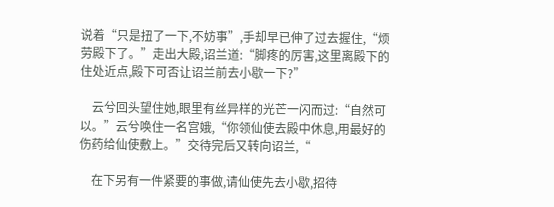说着“只是扭了一下,不妨事”,手却早已伸了过去握住,“烦劳殿下了。”走出大殿,诏兰道:“脚疼的厉害,这里离殿下的住处近点,殿下可否让诏兰前去小歇一下?”

    云兮回头望住她,眼里有丝异样的光芒一闪而过:“自然可以。”云兮唤住一名宫娥,“你领仙使去殿中休息,用最好的伤药给仙使敷上。”交待完后又转向诏兰,“

    在下另有一件紧要的事做,请仙使先去小歇,招待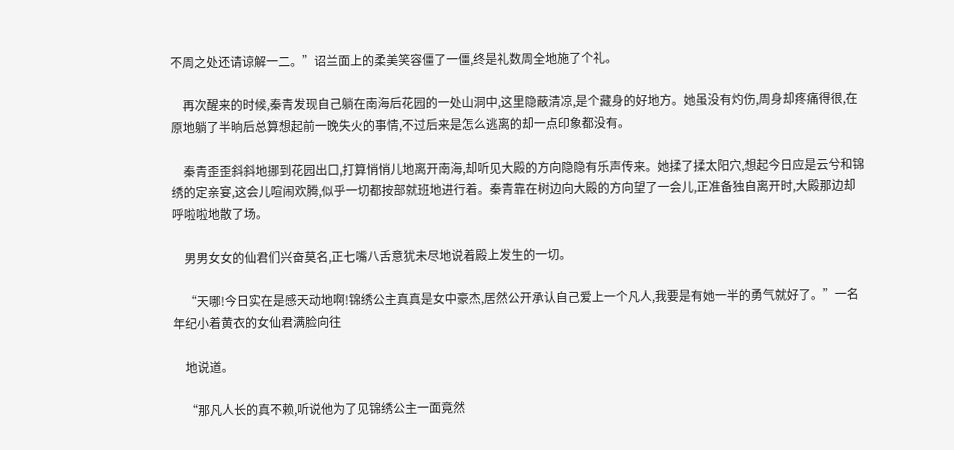不周之处还请谅解一二。”诏兰面上的柔美笑容僵了一僵,终是礼数周全地施了个礼。

    再次醒来的时候,秦青发现自己躺在南海后花园的一处山洞中,这里隐蔽清凉,是个藏身的好地方。她虽没有灼伤,周身却疼痛得很,在原地躺了半晌后总算想起前一晚失火的事情,不过后来是怎么逃离的却一点印象都没有。

    秦青歪歪斜斜地挪到花园出口,打算悄悄儿地离开南海,却听见大殿的方向隐隐有乐声传来。她揉了揉太阳穴,想起今日应是云兮和锦绣的定亲宴,这会儿喧闹欢腾,似乎一切都按部就班地进行着。秦青靠在树边向大殿的方向望了一会儿,正准备独自离开时,大殿那边却呼啦啦地散了场。

    男男女女的仙君们兴奋莫名,正七嘴八舌意犹未尽地说着殿上发生的一切。

    “天哪!今日实在是感天动地啊!锦绣公主真真是女中豪杰,居然公开承认自己爱上一个凡人,我要是有她一半的勇气就好了。”一名年纪小着黄衣的女仙君满脸向往

    地说道。

    “那凡人长的真不赖,听说他为了见锦绣公主一面竟然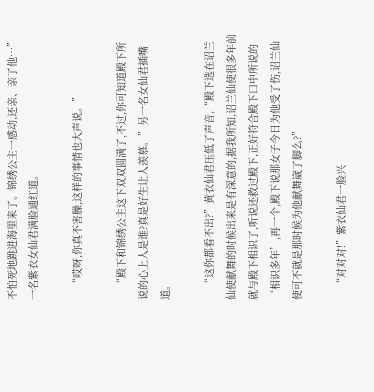不怕死地跳进海里来了。锦绣公主一感动,还亲、亲了他…”一名紫衣女仙君满脸通红道。

    “哎呀,你真不害臊,这样的事情也大声说。”

    “殿下和锦绣公主这下双双圆满了,不过,你可知道殿下所说的心上人是谁?真是好生让人羡慕。”另一名女仙君插嘴道。

    “这你都看不出?”黄衣仙君压低了声音,“殿下选在诏兰仙使献舞的时候出来是有深意的,据我所知,诏兰仙使很多年前就与殿下相识了,听说还救过殿下,正好符合殿下口中所说的‘相识多年’,再一个,殿下说那女子今日为他受了伤,诏兰仙使可不就是那时候为他献舞崴了脚么?”

    “对对对!”紫衣仙君一脸兴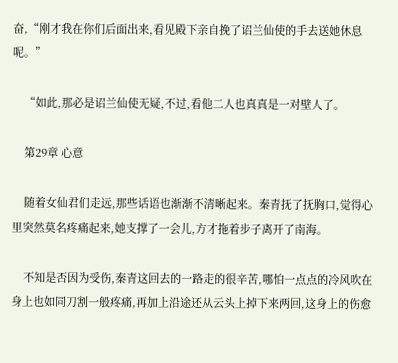奋,“刚才我在你们后面出来,看见殿下亲自挽了诏兰仙使的手去送她休息呢。”

    “如此,那必是诏兰仙使无疑,不过,看他二人也真真是一对壁人了。

    第29章 心意

    随着女仙君们走远,那些话语也渐渐不清晰起来。秦青抚了抚胸口,觉得心里突然莫名疼痛起来,她支撑了一会儿,方才拖着步子离开了南海。

    不知是否因为受伤,秦青这回去的一路走的很辛苦,哪怕一点点的冷风吹在身上也如同刀割一般疼痛,再加上沿途还从云头上掉下来两回,这身上的伤愈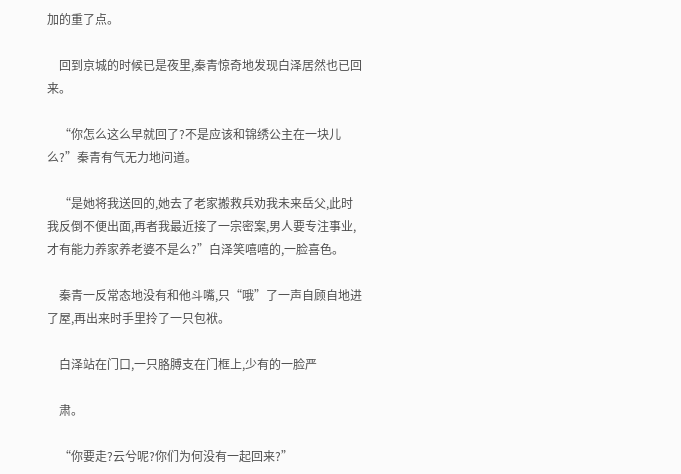加的重了点。

    回到京城的时候已是夜里,秦青惊奇地发现白泽居然也已回来。

    “你怎么这么早就回了?不是应该和锦绣公主在一块儿么?”秦青有气无力地问道。

    “是她将我送回的,她去了老家搬救兵劝我未来岳父,此时我反倒不便出面,再者我最近接了一宗密案,男人要专注事业,才有能力养家养老婆不是么?”白泽笑嘻嘻的,一脸喜色。

    秦青一反常态地没有和他斗嘴,只“哦”了一声自顾自地进了屋,再出来时手里拎了一只包袱。

    白泽站在门口,一只胳膊支在门框上,少有的一脸严

    肃。

    “你要走?云兮呢?你们为何没有一起回来?”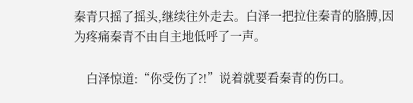秦青只摇了摇头,继续往外走去。白泽一把拉住秦青的胳膊,因为疼痛秦青不由自主地低呼了一声。

    白泽惊道:“你受伤了?!”说着就要看秦青的伤口。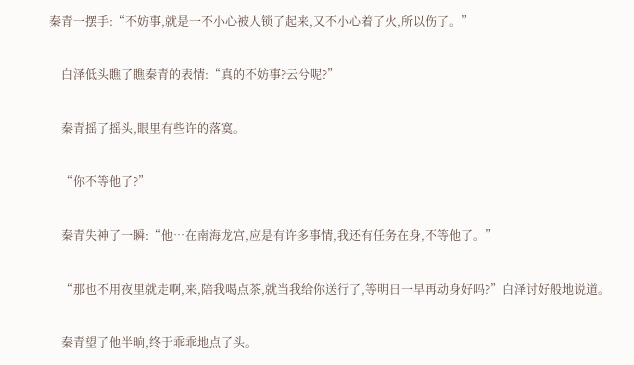秦青一摆手:“不妨事,就是一不小心被人锁了起来,又不小心着了火,所以伤了。”

    白泽低头瞧了瞧秦青的表情:“真的不妨事?云兮呢?”

    秦青摇了摇头,眼里有些许的落寞。

    “你不等他了?”

    秦青失神了一瞬:“他…在南海龙宫,应是有许多事情,我还有任务在身,不等他了。”

    “那也不用夜里就走啊,来,陪我喝点茶,就当我给你送行了,等明日一早再动身好吗?”白泽讨好般地说道。

    秦青望了他半晌,终于乖乖地点了头。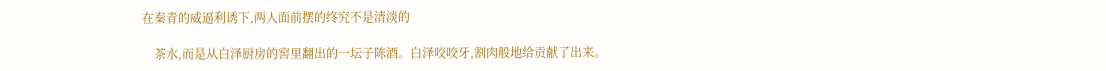在秦青的威逼利诱下,两人面前摆的终究不是清淡的

    茶水,而是从白泽厨房的窖里翻出的一坛子陈酒。白泽咬咬牙,割肉般地给贡献了出来。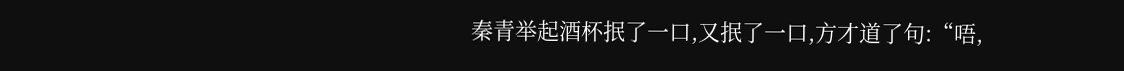秦青举起酒杯抿了一口,又抿了一口,方才道了句:“唔,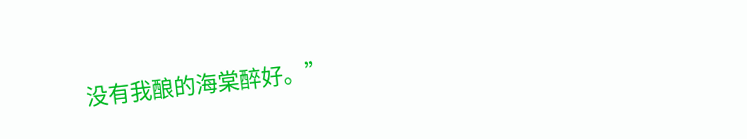没有我酿的海棠醉好。”